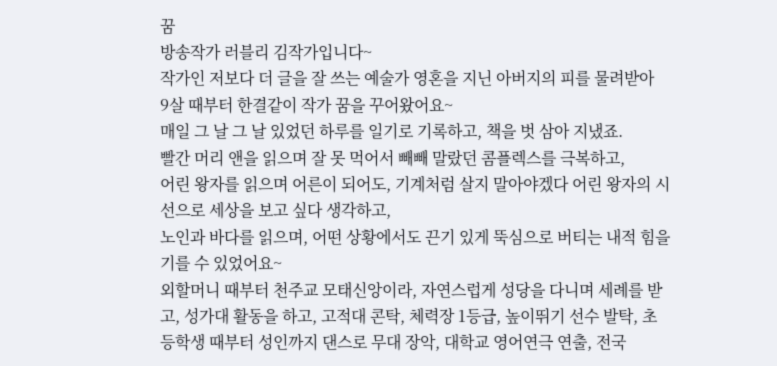꿈
방송작가 러블리 김작가입니다~
작가인 저보다 더 글을 잘 쓰는 예술가 영혼을 지닌 아버지의 피를 물려받아
9살 때부터 한결같이 작가 꿈을 꾸어왔어요~
매일 그 날 그 날 있었던 하루를 일기로 기록하고, 책을 벗 삼아 지냈죠.
빨간 머리 앤을 읽으며 잘 못 먹어서 빼빼 말랐던 콤플렉스를 극복하고,
어린 왕자를 읽으며 어른이 되어도, 기계처럼 살지 말아야겠다 어린 왕자의 시선으로 세상을 보고 싶다 생각하고,
노인과 바다를 읽으며, 어떤 상황에서도 끈기 있게 뚝심으로 버티는 내적 힘을 기를 수 있었어요~
외할머니 때부터 천주교 모태신앙이라, 자연스럽게 성당을 다니며 세례를 받고, 성가대 활동을 하고, 고적대 콘탁, 체력장 1등급, 높이뛰기 선수 발탁, 초등학생 때부터 성인까지 댄스로 무대 장악, 대학교 영어연극 연출, 전국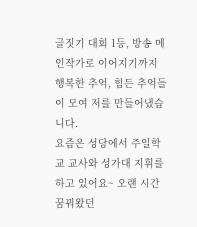글짓기 대회 1등, 방송 메인작가로 이어지기까지 행복한 추억, 힘든 추억들이 모여 저를 만들어냈습니다.
요즘은 성당에서 주일학교 교사와 성가대 지휘를 하고 있어요~ 오랜 시간 꿈꿔왔던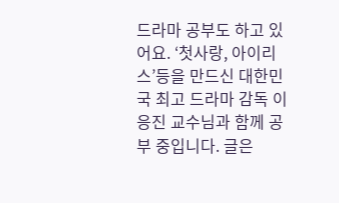드라마 공부도 하고 있어요. ‘첫사랑, 아이리스’등을 만드신 대한민국 최고 드라마 감독 이응진 교수님과 함께 공부 중입니다. 글은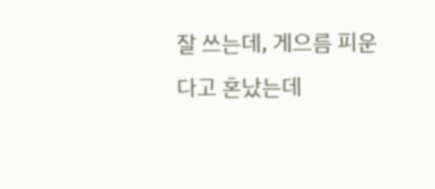잘 쓰는데, 게으름 피운다고 혼났는데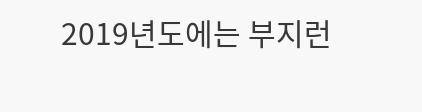2019년도에는 부지런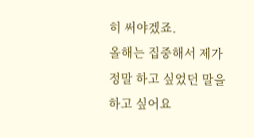히 써야겠죠.
올해는 집중해서 제가 정말 하고 싶었던 말을 하고 싶어요